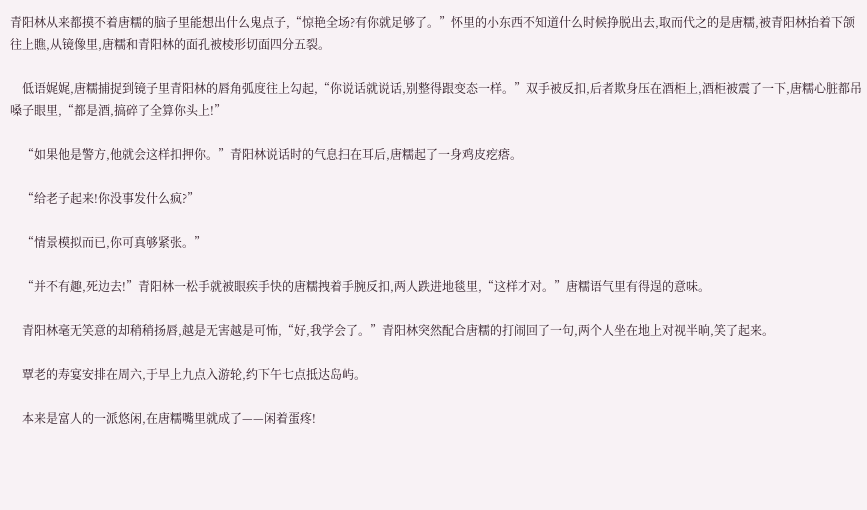青阳林从来都摸不着唐糯的脑子里能想出什么鬼点子,“惊艳全场?有你就足够了。”怀里的小东西不知道什么时候挣脱出去,取而代之的是唐糯,被青阳林抬着下颌往上瞧,从镜像里,唐糯和青阳林的面孔被棱形切面四分五裂。

    低语娓娓,唐糯捕捉到镜子里青阳林的唇角弧度往上勾起,“你说话就说话,别整得跟变态一样。”双手被反扣,后者欺身压在酒柜上,酒柜被震了一下,唐糯心脏都吊嗓子眼里,“都是酒,搞碎了全算你头上!”

    “如果他是警方,他就会这样扣押你。”青阳林说话时的气息扫在耳后,唐糯起了一身鸡皮疙瘩。

    “给老子起来!你没事发什么疯?”

    “情景模拟而已,你可真够紧张。”

    “并不有趣,死边去!”青阳林一松手就被眼疾手快的唐糯拽着手腕反扣,两人跌进地毯里,“这样才对。”唐糯语气里有得逞的意味。

    青阳林毫无笑意的却稍稍扬唇,越是无害越是可怖,“好,我学会了。”青阳林突然配合唐糯的打闹回了一句,两个人坐在地上对视半晌,笑了起来。

    覃老的寿宴安排在周六,于早上九点入游轮,约下午七点抵达岛屿。

    本来是富人的一派悠闲,在唐糯嘴里就成了——闲着蛋疼!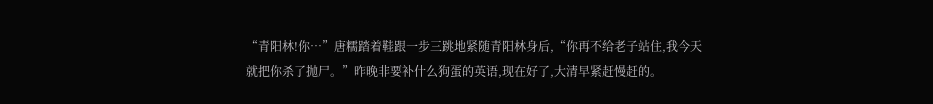“青阳林!你…”唐糯踏着鞋跟一步三跳地紧随青阳林身后,“你再不给老子站住,我今天就把你杀了抛尸。”昨晚非要补什么狗蛋的英语,现在好了,大清早紧赶慢赶的。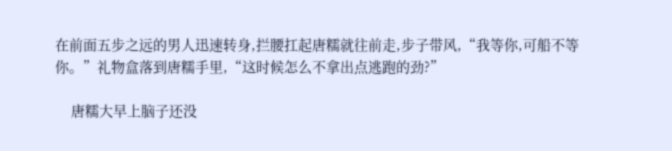在前面五步之远的男人迅速转身,拦腰扛起唐糯就往前走,步子带风,“我等你,可船不等你。”礼物盒落到唐糯手里,“这时候怎么不拿出点逃跑的劲?”

    唐糯大早上脑子还没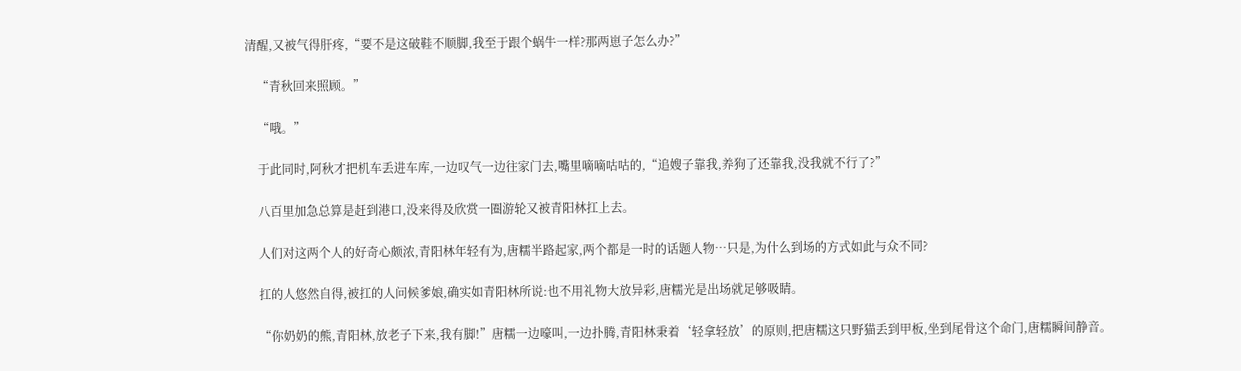清醒,又被气得肝疼,“要不是这破鞋不顺脚,我至于跟个蜗牛一样?那两崽子怎么办?”

    “青秋回来照顾。”

    “哦。”

    于此同时,阿秋才把机车丢进车库,一边叹气一边往家门去,嘴里嘀嘀咕咕的,“追嫂子靠我,养狗了还靠我,没我就不行了?”

    八百里加急总算是赶到港口,没来得及欣赏一圈游轮又被青阳林扛上去。

    人们对这两个人的好奇心颇浓,青阳林年轻有为,唐糯半路起家,两个都是一时的话题人物…只是,为什么到场的方式如此与众不同?

    扛的人悠然自得,被扛的人问候爹娘,确实如青阳林所说:也不用礼物大放异彩,唐糯光是出场就足够吸睛。

    “你奶奶的熊,青阳林,放老子下来,我有脚!”唐糯一边嚎叫,一边扑腾,青阳林秉着‘轻拿轻放’的原则,把唐糯这只野猫丢到甲板,坐到尾骨这个命门,唐糯瞬间静音。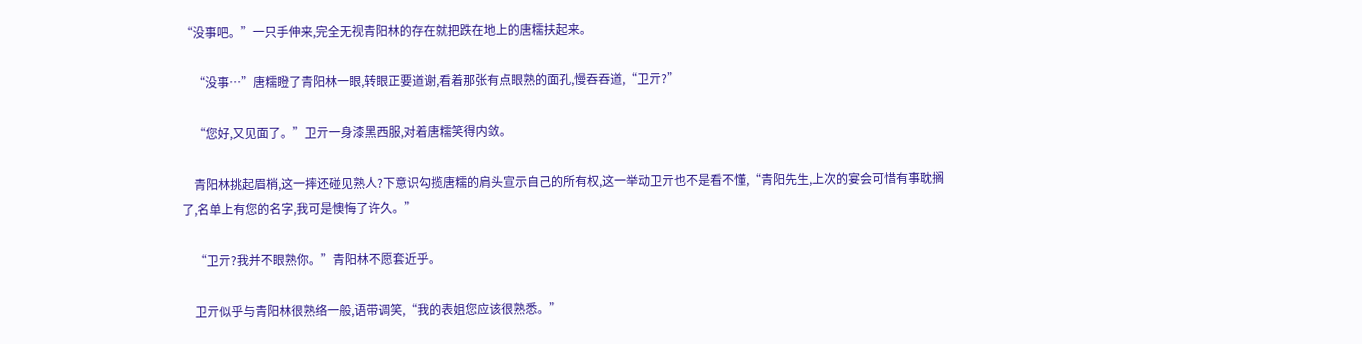“没事吧。”一只手伸来,完全无视青阳林的存在就把跌在地上的唐糯扶起来。

    “没事…”唐糯瞪了青阳林一眼,转眼正要道谢,看着那张有点眼熟的面孔,慢吞吞道,“卫亓?”

    “您好,又见面了。”卫亓一身漆黑西服,对着唐糯笑得内敛。

    青阳林挑起眉梢,这一摔还碰见熟人?下意识勾揽唐糯的肩头宣示自己的所有权,这一举动卫亓也不是看不懂,“青阳先生,上次的宴会可惜有事耽搁了,名单上有您的名字,我可是懊悔了许久。”

    “卫亓?我并不眼熟你。”青阳林不愿套近乎。

    卫亓似乎与青阳林很熟络一般,语带调笑,“我的表姐您应该很熟悉。”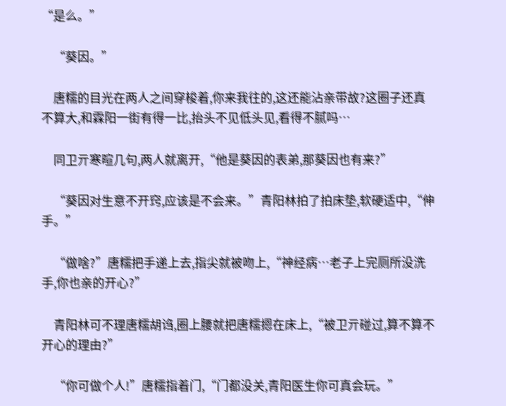“是么。”

    “葵因。”

    唐糯的目光在两人之间穿梭着,你来我往的,这还能沾亲带故?这圈子还真不算大,和霖阳一街有得一比,抬头不见低头见,看得不腻吗…

    同卫亓寒暄几句,两人就离开,“他是葵因的表弟,那葵因也有来?”

    “葵因对生意不开窍,应该是不会来。”青阳林拍了拍床垫,软硬适中,“伸手。”

    “做啥?”唐糯把手递上去,指尖就被吻上,“神经病…老子上完厕所没洗手,你也亲的开心?”

    青阳林可不理唐糯胡诌,圈上腰就把唐糯摁在床上,“被卫亓碰过,算不算不开心的理由?”

    “你可做个人!”唐糯指着门,“门都没关,青阳医生你可真会玩。”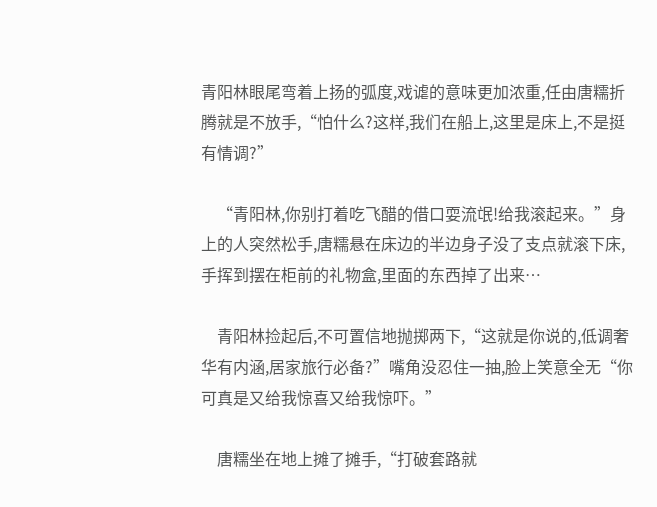青阳林眼尾弯着上扬的弧度,戏谑的意味更加浓重,任由唐糯折腾就是不放手,“怕什么?这样,我们在船上,这里是床上,不是挺有情调?”

    “青阳林,你别打着吃飞醋的借口耍流氓!给我滚起来。”身上的人突然松手,唐糯悬在床边的半边身子没了支点就滚下床,手挥到摆在柜前的礼物盒,里面的东西掉了出来…

    青阳林捡起后,不可置信地抛掷两下,“这就是你说的,低调奢华有内涵,居家旅行必备?”嘴角没忍住一抽,脸上笑意全无“你可真是又给我惊喜又给我惊吓。”

    唐糯坐在地上摊了摊手,“打破套路就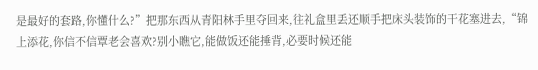是最好的套路,你懂什么?”把那东西从青阳林手里夺回来,往礼盒里丢还顺手把床头装饰的干花塞进去,“锦上添花,你信不信覃老会喜欢?别小瞧它,能做饭还能捶背,必要时候还能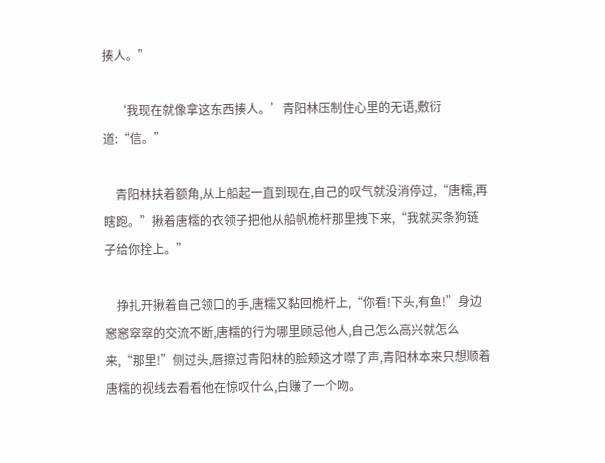揍人。”

    ‘我现在就像拿这东西揍人。’青阳林压制住心里的无语,敷衍道:“信。”

    青阳林扶着额角,从上船起一直到现在,自己的叹气就没消停过,“唐糯,再瞎跑。”揪着唐糯的衣领子把他从船帆桅杆那里拽下来,“我就买条狗链子给你拴上。”

    挣扎开揪着自己领口的手,唐糯又黏回桅杆上,“你看!下头,有鱼!”身边窸窸窣窣的交流不断,唐糯的行为哪里顾忌他人,自己怎么高兴就怎么来,“那里!”侧过头,唇擦过青阳林的脸颊这才噤了声,青阳林本来只想顺着唐糯的视线去看看他在惊叹什么,白赚了一个吻。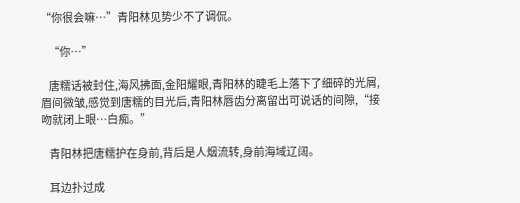“你很会嘛…”青阳林见势少不了调侃。

    “你…”

    唐糯话被封住,海风拂面,金阳耀眼,青阳林的睫毛上落下了细碎的光屑,眉间微皱,感觉到唐糯的目光后,青阳林唇齿分离留出可说话的间隙,“接吻就闭上眼…白痴。”

    青阳林把唐糯护在身前,背后是人烟流转,身前海域辽阔。

    耳边扑过成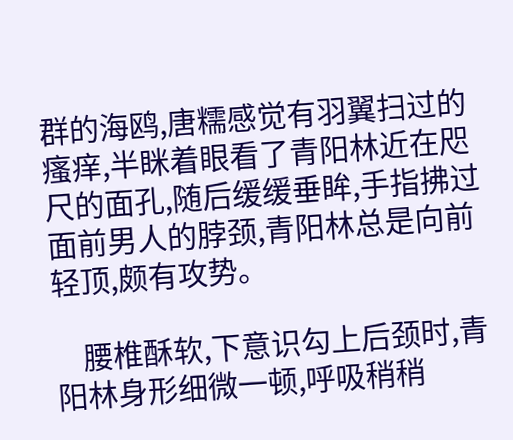群的海鸥,唐糯感觉有羽翼扫过的瘙痒,半眯着眼看了青阳林近在咫尺的面孔,随后缓缓垂眸,手指拂过面前男人的脖颈,青阳林总是向前轻顶,颇有攻势。

    腰椎酥软,下意识勾上后颈时,青阳林身形细微一顿,呼吸稍稍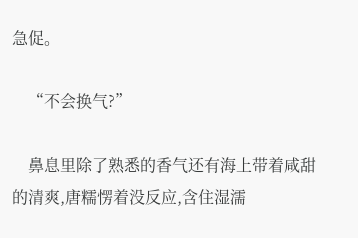急促。

    “不会换气?”

    鼻息里除了熟悉的香气还有海上带着咸甜的清爽,唐糯愣着没反应,含住湿濡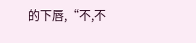的下唇,“不,不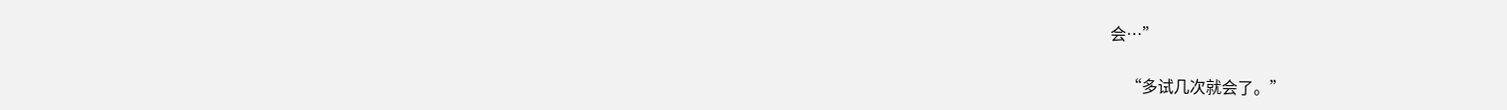会…”

    “多试几次就会了。”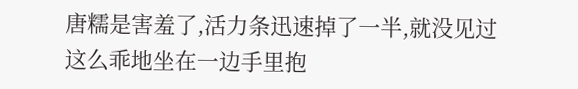唐糯是害羞了,活力条迅速掉了一半,就没见过这么乖地坐在一边手里抱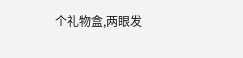个礼物盒,两眼发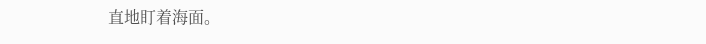直地盯着海面。